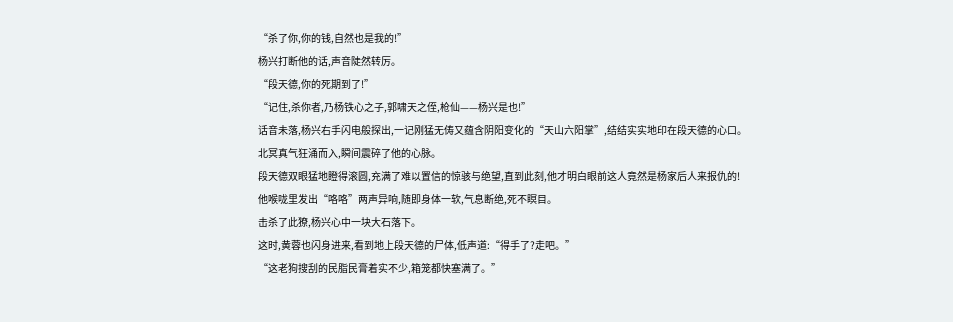“杀了你,你的钱,自然也是我的!”
杨兴打断他的话,声音陡然转厉。
“段天德,你的死期到了!”
“记住,杀你者,乃杨铁心之子,郭啸天之侄,枪仙——杨兴是也!”
话音未落,杨兴右手闪电般探出,一记刚猛无俦又蕴含阴阳变化的“天山六阳掌”,结结实实地印在段天德的心口。
北冥真气狂涌而入,瞬间震碎了他的心脉。
段天德双眼猛地瞪得滚圆,充满了难以置信的惊骇与绝望,直到此刻,他才明白眼前这人竟然是杨家后人来报仇的!
他喉咙里发出“咯咯”两声异响,随即身体一软,气息断绝,死不瞑目。
击杀了此獠,杨兴心中一块大石落下。
这时,黄蓉也闪身进来,看到地上段天德的尸体,低声道:“得手了?走吧。”
“这老狗搜刮的民脂民膏着实不少,箱笼都快塞满了。”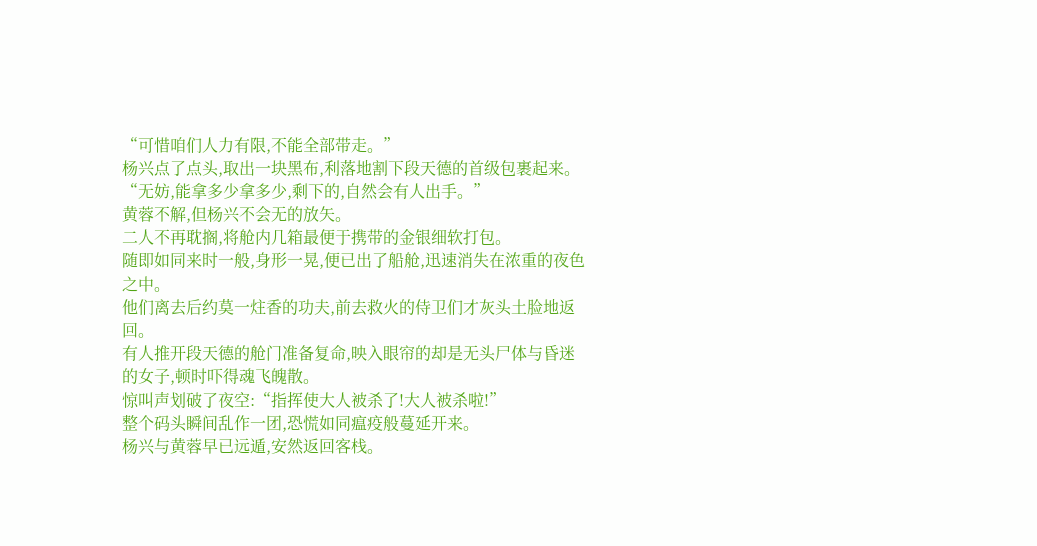“可惜咱们人力有限,不能全部带走。”
杨兴点了点头,取出一块黑布,利落地割下段天德的首级包裹起来。
“无妨,能拿多少拿多少,剩下的,自然会有人出手。”
黄蓉不解,但杨兴不会无的放矢。
二人不再耽搁,将舱内几箱最便于携带的金银细软打包。
随即如同来时一般,身形一晃,便已出了船舱,迅速消失在浓重的夜色之中。
他们离去后约莫一炷香的功夫,前去救火的侍卫们才灰头土脸地返回。
有人推开段天德的舱门准备复命,映入眼帘的却是无头尸体与昏迷的女子,顿时吓得魂飞魄散。
惊叫声划破了夜空:“指挥使大人被杀了!大人被杀啦!”
整个码头瞬间乱作一团,恐慌如同瘟疫般蔓延开来。
杨兴与黄蓉早已远遁,安然返回客栈。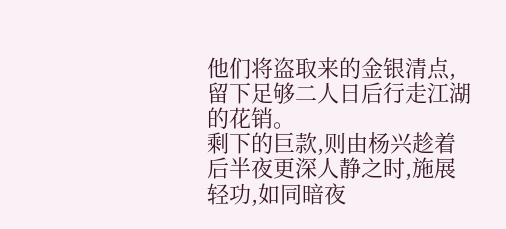他们将盗取来的金银清点,留下足够二人日后行走江湖的花销。
剩下的巨款,则由杨兴趁着后半夜更深人静之时,施展轻功,如同暗夜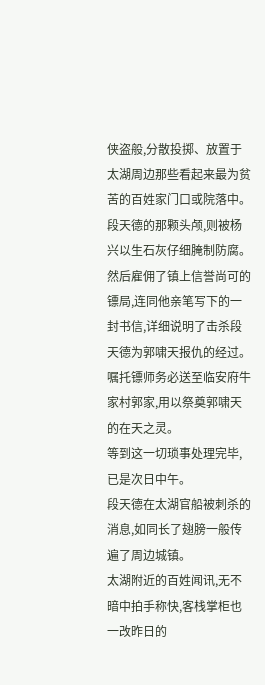侠盗般,分散投掷、放置于太湖周边那些看起来最为贫苦的百姓家门口或院落中。
段天德的那颗头颅,则被杨兴以生石灰仔细腌制防腐。
然后雇佣了镇上信誉尚可的镖局,连同他亲笔写下的一封书信,详细说明了击杀段天德为郭啸天报仇的经过。
嘱托镖师务必送至临安府牛家村郭家,用以祭奠郭啸天的在天之灵。
等到这一切琐事处理完毕,已是次日中午。
段天德在太湖官船被刺杀的消息,如同长了翅膀一般传遍了周边城镇。
太湖附近的百姓闻讯,无不暗中拍手称快,客栈掌柜也一改昨日的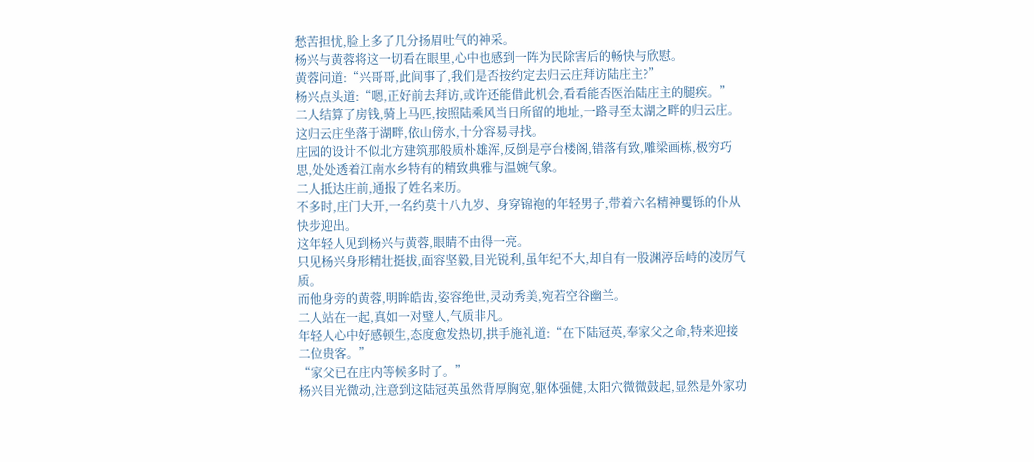愁苦担忧,脸上多了几分扬眉吐气的神采。
杨兴与黄蓉将这一切看在眼里,心中也感到一阵为民除害后的畅快与欣慰。
黄蓉问道:“兴哥哥,此间事了,我们是否按约定去归云庄拜访陆庄主?”
杨兴点头道:“嗯,正好前去拜访,或许还能借此机会,看看能否医治陆庄主的腿疾。”
二人结算了房钱,骑上马匹,按照陆乘风当日所留的地址,一路寻至太湖之畔的归云庄。
这归云庄坐落于湖畔,依山傍水,十分容易寻找。
庄园的设计不似北方建筑那般质朴雄浑,反倒是亭台楼阁,错落有致,雕梁画栋,极穷巧思,处处透着江南水乡特有的精致典雅与温婉气象。
二人抵达庄前,通报了姓名来历。
不多时,庄门大开,一名约莫十八九岁、身穿锦袍的年轻男子,带着六名精神矍铄的仆从快步迎出。
这年轻人见到杨兴与黄蓉,眼睛不由得一亮。
只见杨兴身形精壮挺拔,面容坚毅,目光锐利,虽年纪不大,却自有一股渊渟岳峙的凌厉气质。
而他身旁的黄蓉,明眸皓齿,姿容绝世,灵动秀美,宛若空谷幽兰。
二人站在一起,真如一对璧人,气质非凡。
年轻人心中好感顿生,态度愈发热切,拱手施礼道:“在下陆冠英,奉家父之命,特来迎接二位贵客。”
“家父已在庄内等候多时了。”
杨兴目光微动,注意到这陆冠英虽然背厚胸宽,躯体强健,太阳穴微微鼓起,显然是外家功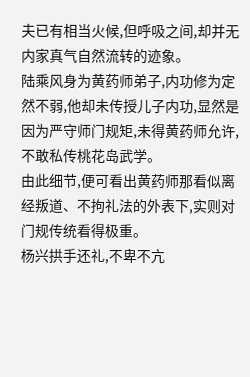夫已有相当火候,但呼吸之间,却并无内家真气自然流转的迹象。
陆乘风身为黄药师弟子,内功修为定然不弱,他却未传授儿子内功,显然是因为严守师门规矩,未得黄药师允许,不敢私传桃花岛武学。
由此细节,便可看出黄药师那看似离经叛道、不拘礼法的外表下,实则对门规传统看得极重。
杨兴拱手还礼,不卑不亢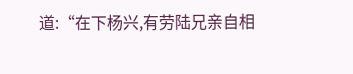道:“在下杨兴,有劳陆兄亲自相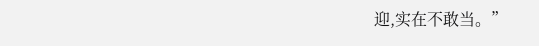迎,实在不敢当。”